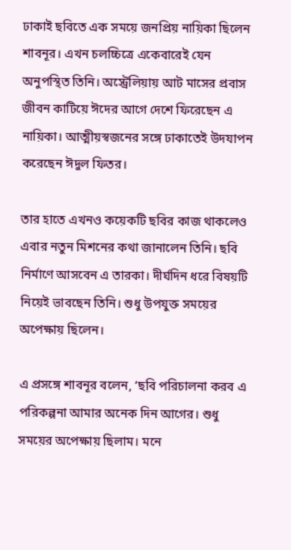ঢাকাই ছবিতে এক সময়ে জনপ্রিয় নায়িকা ছিলেন শাবনূর। এখন চলচ্চিত্রে একেবারেই যেন অনুপস্থিত তিনি। অস্ট্রেলিয়ায় আট মাসের প্রবাস জীবন কাটিয়ে ঈদের আগে দেশে ফিরেছেন এ নায়িকা। আত্মীয়স্বজনের সঙ্গে ঢাকাতেই উদযাপন করেছেন ঈদুল ফিতর।

তার হাতে এখনও কয়েকটি ছবির কাজ থাকলেও এবার নতুন মিশনের কথা জানালেন তিনি। ছবি নির্মাণে আসবেন এ তারকা। দীর্ঘদিন ধরে বিষয়টি নিয়েই ভাবছেন তিনি। শুধু উপযুক্ত সময়ের অপেক্ষায় ছিলেন।

এ প্রসঙ্গে শাবনূর বলেন, ‘ছবি পরিচালনা করব এ পরিকল্পনা আমার অনেক দিন আগের। শুধু সময়ের অপেক্ষায় ছিলাম। মনে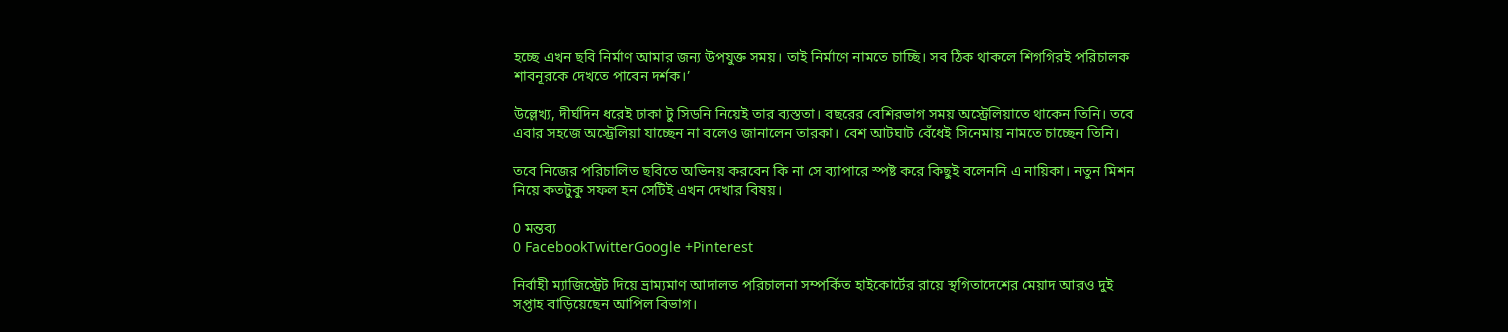হচ্ছে এখন ছবি নির্মাণ আমার জন্য উপযুক্ত সময়। তাই নির্মাণে নামতে চাচ্ছি। সব ঠিক থাকলে শিগগিরই পরিচালক শাবনূরকে দেখতে পাবেন দর্শক।’

উল্লেখ্য, দীর্ঘদিন ধরেই ঢাকা টু সিডনি নিয়েই তার ব্যস্ততা। বছরের বেশিরভাগ সময় অস্ট্রেলিয়াতে থাকেন তিনি। তবে এবার সহজে অস্ট্রেলিয়া যাচ্ছেন না বলেও জানালেন তারকা। বেশ আটঘাট বেঁধেই সিনেমায় নামতে চাচ্ছেন তিনি।

তবে নিজের পরিচালিত ছবিতে অভিনয় করবেন কি না সে ব্যাপারে স্পষ্ট করে কিছুই বলেননি এ নায়িকা। নতুন মিশন নিয়ে কতটুকু সফল হন সেটিই এখন দেখার বিষয়।

0 মন্তব্য
0 FacebookTwitterGoogle +Pinterest

নির্বাহী ম্যাজিস্ট্রেট দিয়ে ভ্রাম্যমাণ আদালত পরিচালনা সম্পর্কিত হাইকোর্টের রায়ে স্থগিতাদেশের মেয়াদ আরও দুই সপ্তাহ বাড়িয়েছেন আপিল বিভাগ।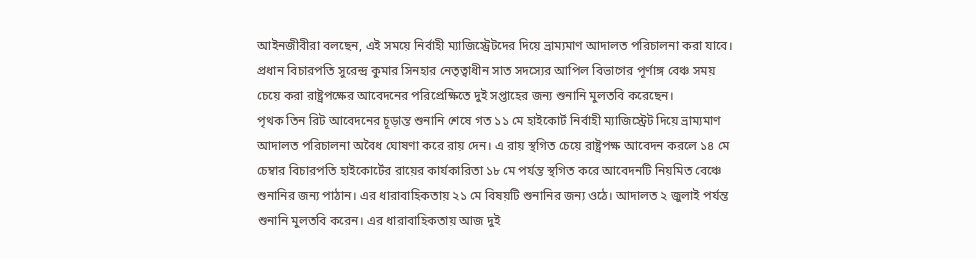আইনজীবীরা বলছেন, এই সময়ে নির্বাহী ম্যাজিস্ট্রেটদের দিয়ে ভ্রাম্যমাণ আদালত পরিচালনা করা যাবে।
প্রধান বিচারপতি সুরেন্দ্র কুমার সিনহার নেতৃত্বাধীন সাত সদস্যের আপিল বিভাগের পূর্ণাঙ্গ বেঞ্চ সময় চেয়ে করা রাষ্ট্রপক্ষের আবেদনের পরিপ্রেক্ষিতে দুই সপ্তাহের জন্য শুনানি মুলতবি করেছেন।
পৃথক তিন রিট আবেদনের চূড়ান্ত শুনানি শেষে গত ১১ মে হাইকোর্ট নির্বাহী ম্যাজিস্ট্রেট দিয়ে ভ্রাম্যমাণ আদালত পরিচালনা অবৈধ ঘোষণা করে রায় দেন। এ রায় স্থগিত চেয়ে রাষ্ট্রপক্ষ আবেদন করলে ১৪ মে চেম্বার বিচারপতি হাইকোর্টের রায়ের কার্যকারিতা ১৮ মে পর্যন্ত স্থগিত করে আবেদনটি নিয়মিত বেঞ্চে শুনানির জন্য পাঠান। এর ধারাবাহিকতায় ২১ মে বিষয়টি শুনানির জন্য ওঠে। আদালত ২ জুলাই পর্যন্ত শুনানি মুলতবি করেন। এর ধারাবাহিকতায় আজ দুই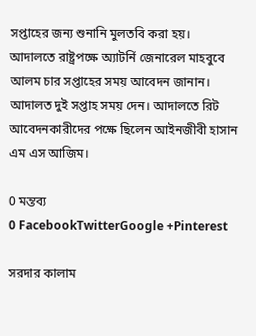সপ্তাহের জন্য শুনানি মুলতবি করা হয়।
আদালতে রাষ্ট্রপক্ষে অ্যাটর্নি জেনারেল মাহবুবে আলম চার সপ্তাহের সময় আবেদন জানান। আদালত দুই সপ্তাহ সময় দেন। আদালতে রিট আবেদনকারীদের পক্ষে ছিলেন আইনজীবী হাসান এম এস আজিম।

0 মন্তব্য
0 FacebookTwitterGoogle +Pinterest

সরদার কালাম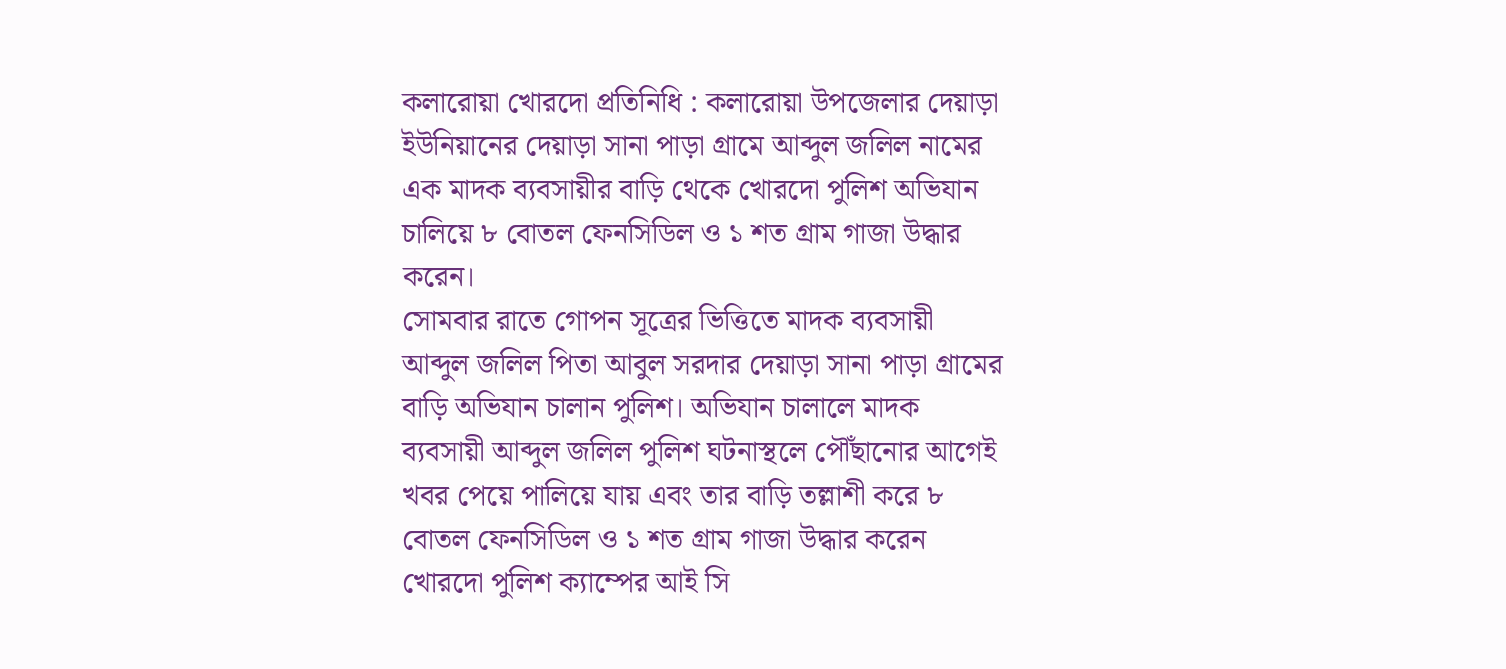কলারোয়া খোরদো প্রতিনিধি : কলারোয়া উপজেলার দেয়াড়া ইউনিয়ানের দেয়াড়া সানা পাড়া গ্রামে আব্দুল জলিল নামের এক মাদক ব্যবসায়ীর বাড়ি থেকে খোরদো পুলিশ অভিযান চালিয়ে ৮ বোতল ফেনসিডিল ও ১ শত গ্রাম গাজা উদ্ধার করেন।
সোমবার রাতে গোপন সূত্রের ভিত্তিতে মাদক ব্যবসায়ী আব্দুল জলিল পিতা আবুল সরদার দেয়াড়া সানা পাড়া গ্রামের বাড়ি অভিযান চালান পুলিশ। অভিযান চালালে মাদক ব্যবসায়ী আব্দুল জলিল পুলিশ ঘটনাস্থলে পৌঁছানোর আগেই খবর পেয়ে পালিয়ে যায় এবং তার বাড়ি তল্লাশী করে ৮ বোতল ফেনসিডিল ও ১ শত গ্রাম গাজা উদ্ধার করেন খোরদো পুলিশ ক্যাম্পের আই সি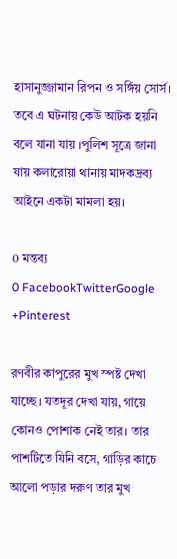হাসানুজ্জামান রিপন ও সর্ঙ্গিয় সোর্স। তবে এ ঘটনায় কেউ আটক হয়নি বলে যানা যায় ।পুলিশ সূত্রে জানা যায় কলারোয়া থানায় মাদকদ্রব্য আইনে একটা মামলা হয়।

0 মন্তব্য
0 FacebookTwitterGoogle +Pinterest

রণবীর কাপুরের মুখ স্পষ্ট দেখা যাচ্ছে। যতদূর দেখা যায়, গায়ে কোনও পোশাক নেই তার। তার পাশটিতে যিনি বসে, গাড়ির কাচে আলো পড়ার দরুণ তার মুখ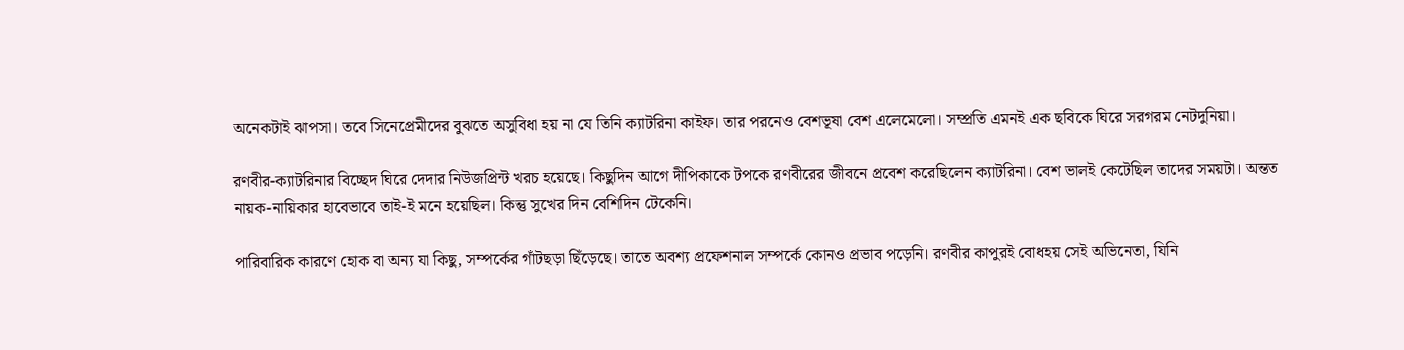অনেকটাই ঝাপসা। তবে সিনেপ্রেমীদের বুঝতে অসুবিধা হয় না যে তিনি ক্যাটরিনা কাইফ। তার পরনেও বেশভূষা বেশ এলেমেলো। সম্প্রতি এমনই এক ছবিকে ঘিরে সরগরম নেটদুনিয়া।

রণবীর-ক্যাটরিনার বিচ্ছেদ ঘিরে দেদার নিউজপ্রিন্ট খরচ হয়েছে। কিছুদিন আগে দীপিকাকে টপকে রণবীরের জীবনে প্রবেশ করেছিলেন ক্যাটরিনা। বেশ ভালই কেটেছিল তাদের সময়টা। অন্তত নায়ক-নায়িকার হাবেভাবে তাই-ই মনে হয়েছিল। কিন্তু সুখের দিন বেশিদিন টেকেনি।

পারিবারিক কারণে হোক বা অন্য যা কিছু, সম্পর্কের গাঁটছড়া ছিঁড়েছে। তাতে অবশ্য প্রফেশনাল সম্পর্কে কোনও প্রভাব পড়েনি। রণবীর কাপুরই বোধহয় সেই অভিনেতা, যিনি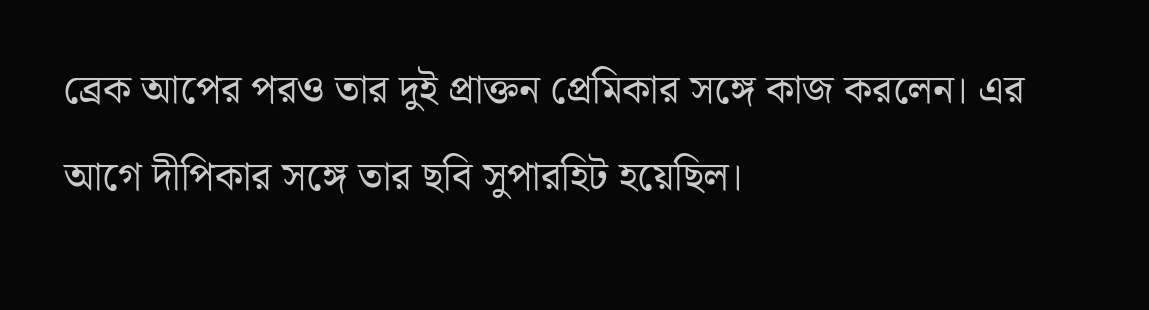ব্রেক আপের পরও তার দুই প্রাক্তন প্রেমিকার সঙ্গে কাজ করলেন। এর আগে দীপিকার সঙ্গে তার ছবি সুপারহিট হয়েছিল।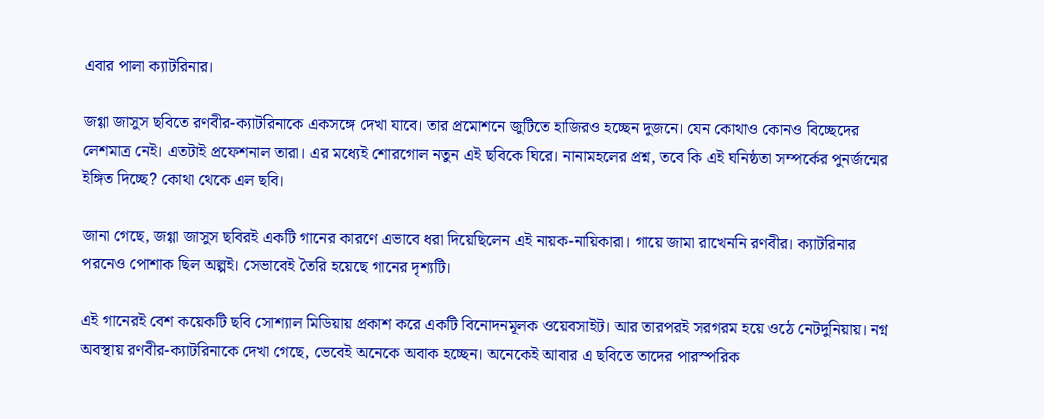এবার পালা ক্যাটরিনার।

জগ্গা জাসুস ছবিতে রণবীর-ক্যাটরিনাকে একসঙ্গে দেখা যাবে। তার প্রমোশনে জুটিতে হাজিরও হচ্ছেন দুজনে। যেন কোথাও কোনও বিচ্ছেদের লেশমাত্র নেই। এতটাই প্রফেশনাল তারা। এর মধ্যেই শোরগোল নতুন এই ছবিকে ঘিরে। নানামহলের প্রশ্ন, তবে কি এই ঘনিষ্ঠতা সম্পর্কের পুনর্জন্মের ইঙ্গিত দিচ্ছে? কোথা থেকে এল ছবি।

জানা গেছে, জগ্গা জাসুস ছবিরই একটি গানের কারণে এভাবে ধরা দিয়েছিলেন এই নায়ক-নায়িকারা। গায়ে জামা রাখেননি রণবীর। ক্যাটরিনার পরনেও পোশাক ছিল অল্পই। সেভাবেই তৈরি হয়েছে গানের দৃশ্যটি।

এই গানেরই বেশ কয়েকটি ছবি সোশ্যাল মিডিয়ায় প্রকাশ করে একটি বিনোদনমূলক ওয়েবসাইট। আর তারপরই সরগরম হয়ে ওঠে নেটদুনিয়ায়। নগ্ন অবস্থায় রণবীর-ক্যাটরিনাকে দেখা গেছে, ভেবেই অনেকে অবাক হচ্ছেন। অনেকেই আবার এ ছবিতে তাদের পারস্পরিক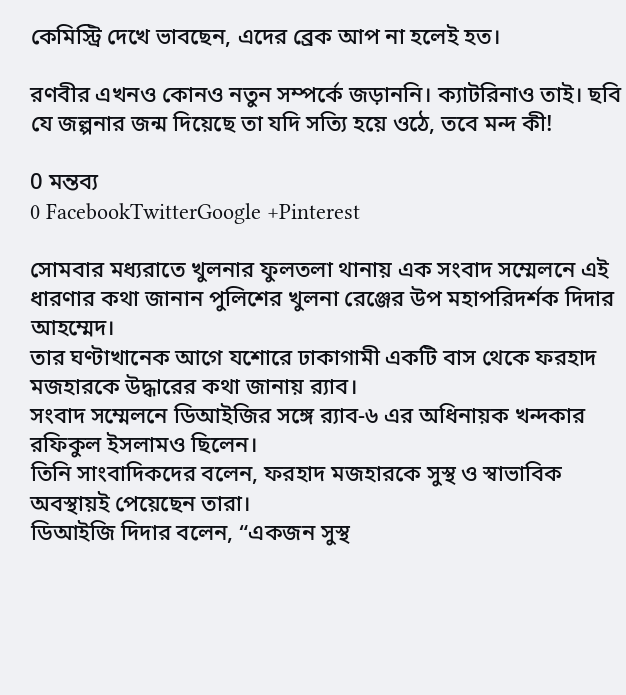কেমিস্ট্রি দেখে ভাবছেন, এদের ব্রেক আপ না হলেই হত।

রণবীর এখনও কোনও নতুন সম্পর্কে জড়াননি। ক্যাটরিনাও তাই। ছবি যে জল্পনার জন্ম দিয়েছে তা যদি সত্যি হয়ে ওঠে, তবে মন্দ কী!

0 মন্তব্য
0 FacebookTwitterGoogle +Pinterest

সোমবার মধ্যরাতে খুলনার ফুলতলা থানায় এক সংবাদ সম্মেলনে এই ধারণার কথা জানান পুলিশের খুলনা রেঞ্জের উপ মহাপরিদর্শক দিদার আহম্মেদ।
তার ঘণ্টাখানেক আগে যশোরে ঢাকাগামী একটি বাস থেকে ফরহাদ মজহারকে উদ্ধারের কথা জানায় র‌্যাব।
সংবাদ সম্মেলনে ডিআইজির সঙ্গে র‌্যাব-৬ এর অধিনায়ক খন্দকার রফিকুল ইসলামও ছিলেন।
তিনি সাংবাদিকদের বলেন, ফরহাদ মজহারকে সুস্থ ও স্বাভাবিক অবস্থায়ই পেয়েছেন তারা।
ডিআইজি দিদার বলেন, “একজন সুস্থ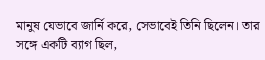মানুষ যেভাবে জার্নি করে, সেভাবেই তিনি ছিলেন। তার সঙ্গে একটি ব্যাগ ছিল,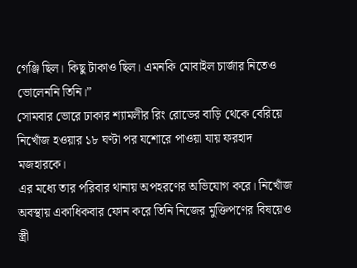গেঞ্জি ছিল। কিছু টাকাও ছিল। এমনকি মোবাইল চার্জার নিতেও ভোলেননি তিনি।”
সোমবার ভোরে ঢাকার শ্যামলীর রিং রোডের বাড়ি থেকে বেরিয়ে নিখোঁজ হওয়ার ১৮ ঘণ্টা পর যশোরে পাওয়া যায় ফরহাদ মজহারকে।
এর মধ্যে তার পরিবার থানায় অপহরণের অভিযোগ করে। নিখোঁজ অবস্থায় একাধিকবার ফোন করে তিনি নিজের মুক্তিপণের বিষয়েও স্ত্রী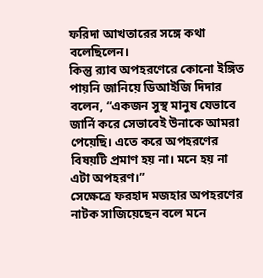ফরিদা আখতারের সঙ্গে কথা বলেছিলেন।
কিন্তু র‌্যাব অপহরণেরে কোনো ইঙ্গিত পায়নি জানিয়ে ডিআইজি দিদার বলেন, “একজন সুস্থ মানুষ যেভাবে জার্নি করে সেভাবেই উনাকে আমরা পেয়েছি। এতে করে অপহরণের বিষয়টি প্রমাণ হয় না। মনে হয় না এটা অপহরণ।”
সেক্ষেত্রে ফরহাদ মজহার অপহরণের নাটক সাজিয়েছেন বলে মনে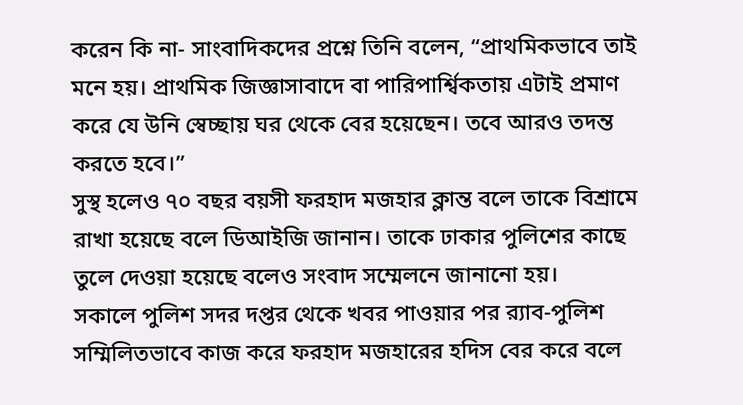করেন কি না- সাংবাদিকদের প্রশ্নে তিনি বলেন, “প্রাথমিকভাবে তাই মনে হয়। প্রাথমিক জিজ্ঞাসাবাদে বা পারিপার্শ্বিকতায় এটাই প্রমাণ করে যে উনি স্বেচ্ছায় ঘর থেকে বের হয়েছেন। তবে আরও তদন্ত করতে হবে।”
সুস্থ হলেও ৭০ বছর বয়সী ফরহাদ মজহার ক্লান্ত বলে তাকে বিশ্রামে রাখা হয়েছে বলে ডিআইজি জানান। তাকে ঢাকার পুলিশের কাছে তুলে দেওয়া হয়েছে বলেও সংবাদ সম্মেলনে জানানো হয়।
সকালে পুলিশ সদর দপ্তর থেকে খবর পাওয়ার পর র‌্যাব-পুলিশ সম্মিলিতভাবে কাজ করে ফরহাদ মজহারের হদিস বের করে বলে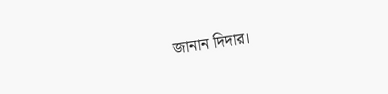জানান দিদার।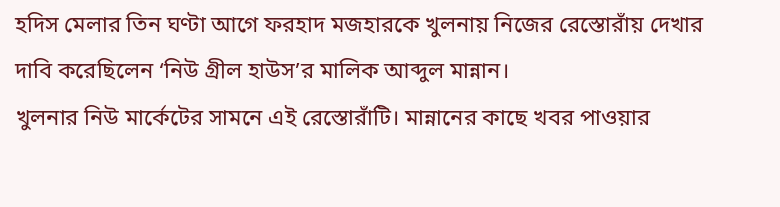হদিস মেলার তিন ঘণ্টা আগে ফরহাদ মজহারকে খুলনায় নিজের রেস্তোরাঁয় দেখার দাবি করেছিলেন ‘নিউ গ্রীল হাউস’র মালিক আব্দুল মান্নান।
খুলনার নিউ মার্কেটের সামনে এই রেস্তোরাঁটি। মান্নানের কাছে খবর পাওয়ার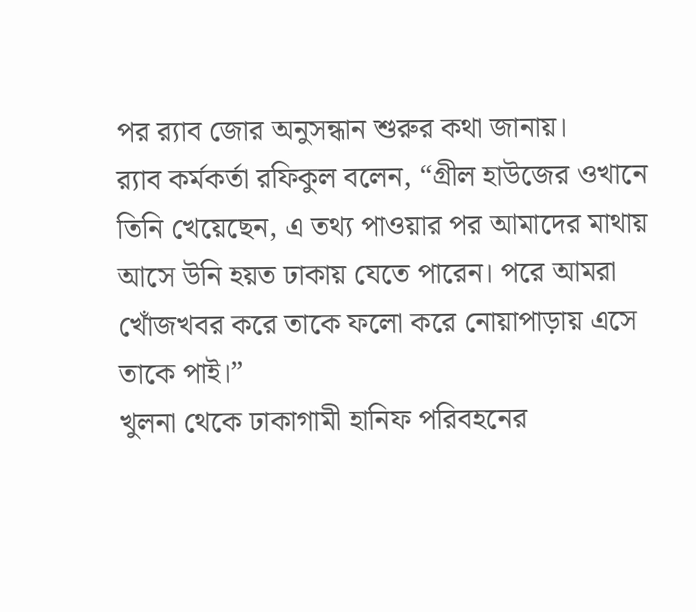পর র‌্যাব জোর অনুসন্ধান শুরুর কথা জানায়।
র‌্যাব কর্মকর্তা রফিকুল বলেন, “গ্রীল হাউজের ওখানে তিনি খেয়েছেন, এ তথ্য পাওয়ার পর আমাদের মাথায় আসে উনি হয়ত ঢাকায় যেতে পারেন। পরে আমরা খোঁজখবর করে তাকে ফলো করে নোয়াপাড়ায় এসে তাকে পাই।”
খুলনা থেকে ঢাকাগামী হানিফ পরিবহনের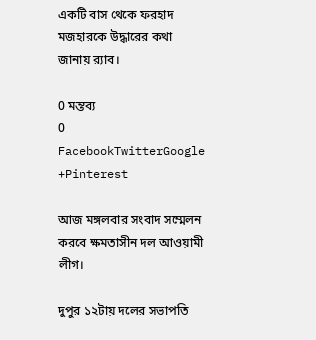একটি বাস থেকে ফরহাদ মজহারকে উদ্ধারের কথা জানায় র‌্যাব।

0 মন্তব্য
0 FacebookTwitterGoogle +Pinterest

আজ মঙ্গলবার সংবাদ সম্মেলন করবে ক্ষমতাসীন দল আওয়ামী লীগ।

দুপুর ১২টায় দলের সভাপতি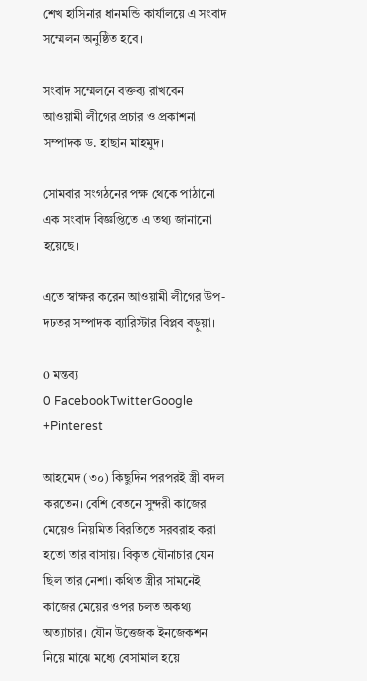শেখ হাসিনার ধানমন্ডি কার্যালয়ে এ সংবাদ সম্মেলন অনুষ্ঠিত হবে।

সংবাদ সম্মেলনে বক্তব্য রাখবেন আওয়ামী লীগের প্রচার ও প্রকাশনা সম্পাদক ড. হাছান মাহমুদ।

সোমবার সংগঠনের পক্ষ থেকে পাঠানো এক সংবাদ বিজ্ঞপ্তিতে এ তথ্য জানানো হয়েছে।

এতে স্বাক্ষর করেন আওয়ামী লীগের উপ-দঢতর সম্পাদক ব্যারিস্টার বিপ্লব বড়ুয়া।

0 মন্তব্য
0 FacebookTwitterGoogle +Pinterest

আহমেদ (৩০) কিছুদিন পরপরই স্ত্রী বদল করতেন। বেশি বেতনে সুন্দরী কাজের মেয়েও নিয়মিত বিরতিতে সরবরাহ করা হতো তার বাসায়। বিকৃত যৌনাচার যেন ছিল তার নেশা। কথিত স্ত্রীর সামনেই কাজের মেয়ের ওপর চলত অকথ্য অত্যাচার। যৌন উত্তেজক ইনজেকশন নিয়ে মাঝে মধ্যে বেসামাল হয়ে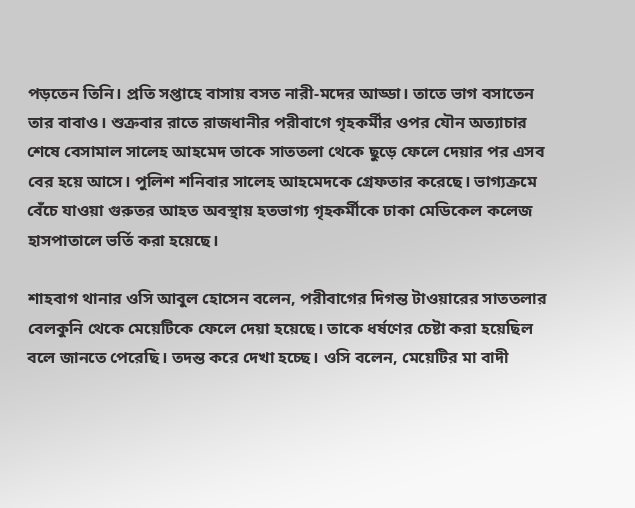পড়তেন তিনি। প্রতি সপ্তাহে বাসায় বসত নারী-মদের আড্ডা। তাতে ভাগ বসাতেন তার বাবাও। শুক্রবার রাতে রাজধানীর পরীবাগে গৃহকর্মীর ওপর যৌন অত্যাচার শেষে বেসামাল সালেহ আহমেদ তাকে সাততলা থেকে ছুড়ে ফেলে দেয়ার পর এসব বের হয়ে আসে। পুলিশ শনিবার সালেহ আহমেদকে গ্রেফতার করেছে। ভাগ্যক্রমে বেঁচে যাওয়া গুরুতর আহত অবস্থায় হতভাগ্য গৃহকর্মীকে ঢাকা মেডিকেল কলেজ হাসপাতালে ভর্তি করা হয়েছে।

শাহবাগ থানার ওসি আবুল হোসেন বলেন, পরীবাগের দিগন্ত টাওয়ারের সাততলার বেলকুনি থেকে মেয়েটিকে ফেলে দেয়া হয়েছে। তাকে ধর্ষণের চেষ্টা করা হয়েছিল বলে জানতে পেরেছি। তদন্ত করে দেখা হচ্ছে। ওসি বলেন, মেয়েটির মা বাদী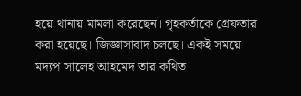হয়ে থানায় মামলা করেছেন। গৃহকর্তাকে গ্রেফতার করা হয়েছে। জিজ্ঞাসাবাদ চলছে। একই সময়ে মদ্যপ সালেহ আহমেদ তার কথিত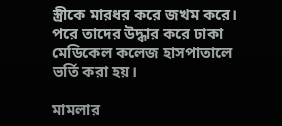স্ত্রীকে মারধর করে জখম করে। পরে তাদের উদ্ধার করে ঢাকা মেডিকেল কলেজ হাসপাতালে ভর্তি করা হয়।

মামলার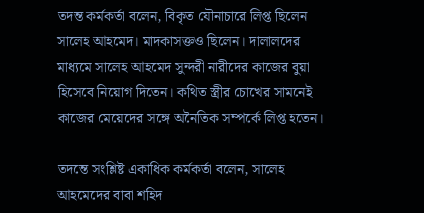তদন্ত কর্মকর্তা বলেন, বিকৃত যৌনাচারে লিপ্ত ছিলেন সালেহ আহমেদ। মাদকাসক্তও ছিলেন। দালালদের মাধ্যমে সালেহ আহমেদ সুন্দরী নারীদের কাজের বুয়া হিসেবে নিয়োগ দিতেন। কথিত স্ত্রীর চোখের সামনেই কাজের মেয়েদের সঙ্গে অনৈতিক সম্পর্কে লিপ্ত হতেন।

তদন্তে সংশ্লিষ্ট একাধিক কর্মকর্তা বলেন, সালেহ আহমেদের বাবা শহিদ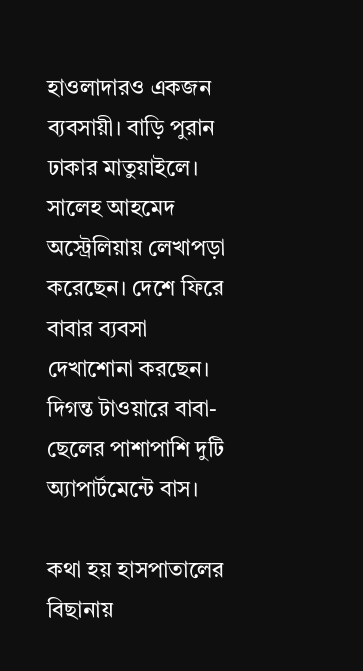হাওলাদারও একজন ব্যবসায়ী। বাড়ি পুরান ঢাকার মাতুয়াইলে। সালেহ আহমেদ অস্ট্রেলিয়ায় লেখাপড়া করেছেন। দেশে ফিরে বাবার ব্যবসা দেখাশোনা করছেন। দিগন্ত টাওয়ারে বাবা-ছেলের পাশাপাশি দুটি অ্যাপার্টমেন্টে বাস।

কথা হয় হাসপাতালের বিছানায়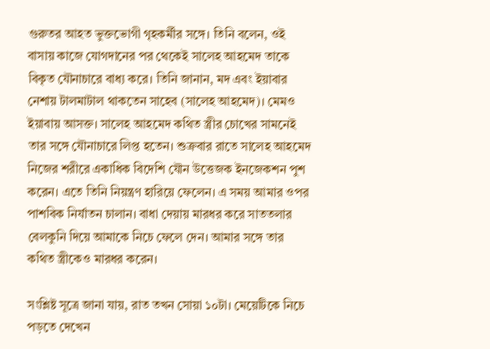গুরুতর আহত ভুক্তভোগী গৃহকর্মীর সঙ্গে। তিনি বলেন, ওই বাসায় কাজে যোগদানের পর থেকেই সালেহ আহমেদ তাকে বিকৃত যৌনাচারে বাধ্য করে। তিনি জানান, মদ এবং ইয়াবার নেশায় টালমাটাল থাকতেন সাহেব (সালেহ আহমেদ)। মেমও ইয়াবায় আসক্ত। সালেহ আহমেদ কথিত স্ত্রীর চোখের সামনেই তার সঙ্গে যৌনাচারে লিপ্ত হতেন। শুক্রবার রাতে সালেহ আহমেদ নিজের শরীরে একাধিক বিদেশি যৌন উত্তেজক ইনজেকশন পুশ করেন। এতে তিনি নিয়ন্ত্রণ হারিয়ে ফেলেন। এ সময় আমার ওপর পাশবিক নির্যাতন চালান। বাধা দেয়ায় মারধর করে সাততলার বেলকুনি দিয়ে আমাকে নিচে ফেলে দেন। আমার সঙ্গে তার কথিত স্ত্রীকেও মারধর করেন।

সংশ্লিষ্ট সূত্রে জানা যায়, রাত তখন সোয়া ১০টা। মেয়েটিকে নিচে পড়তে দেখেন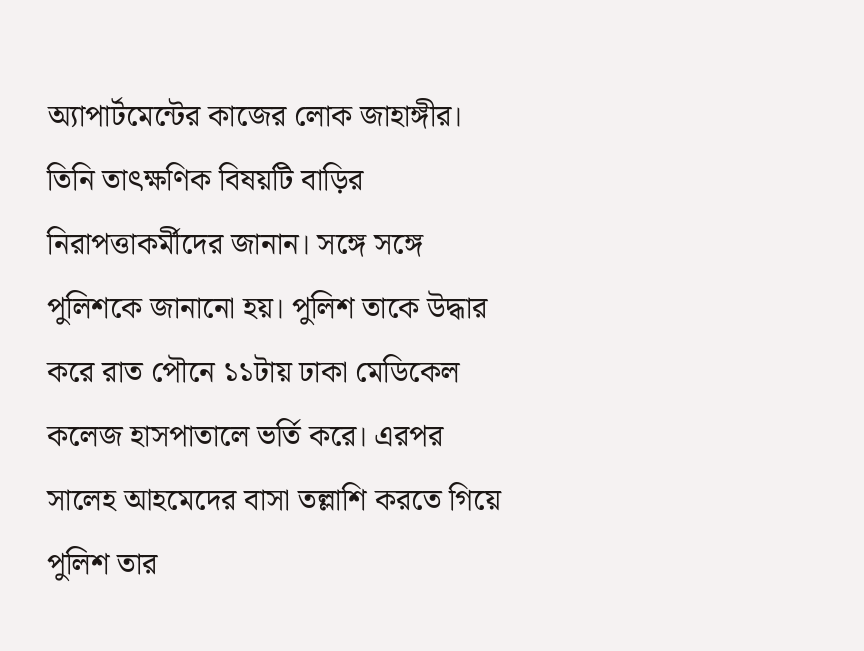অ্যাপার্টমেন্টের কাজের লোক জাহাঙ্গীর। তিনি তাৎক্ষণিক বিষয়টি বাড়ির নিরাপত্তাকর্মীদের জানান। সঙ্গে সঙ্গে পুলিশকে জানানো হয়। পুলিশ তাকে উদ্ধার করে রাত পৌনে ১১টায় ঢাকা মেডিকেল কলেজ হাসপাতালে ভর্তি করে। এরপর সালেহ আহমেদের বাসা তল্লাশি করতে গিয়ে পুলিশ তার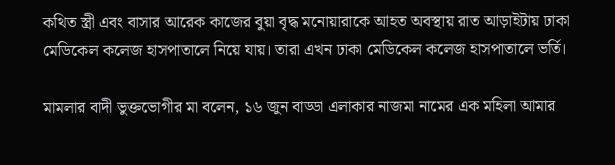কথিত স্ত্রী এবং বাসার আরেক কাজের বুয়া বৃদ্ধ মনোয়ারাকে আহত অবস্থায় রাত আড়াইটায় ঢাকা মেডিকেল কলেজ হাসপাতালে নিয়ে যায়। তারা এখন ঢাকা মেডিকেল কলেজ হাসপাতালে ভর্তি।

মামলার বাদী ভুক্তভোগীর মা বলেন, ১৬ জুন বাড্ডা এলাকার নাজমা নামের এক মহিলা আমার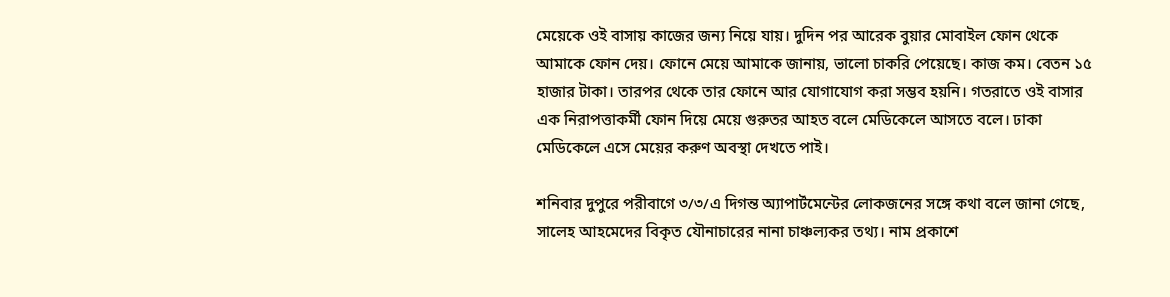মেয়েকে ওই বাসায় কাজের জন্য নিয়ে যায়। দুদিন পর আরেক বুয়ার মোবাইল ফোন থেকে আমাকে ফোন দেয়। ফোনে মেয়ে আমাকে জানায়, ভালো চাকরি পেয়েছে। কাজ কম। বেতন ১৫ হাজার টাকা। তারপর থেকে তার ফোনে আর যোগাযোগ করা সম্ভব হয়নি। গতরাতে ওই বাসার এক নিরাপত্তাকর্মী ফোন দিয়ে মেয়ে গুরুতর আহত বলে মেডিকেলে আসতে বলে। ঢাকা মেডিকেলে এসে মেয়ের করুণ অবস্থা দেখতে পাই।

শনিবার দুপুরে পরীবাগে ৩/৩/এ দিগন্ত অ্যাপার্টমেন্টের লোকজনের সঙ্গে কথা বলে জানা গেছে, সালেহ আহমেদের বিকৃত যৌনাচারের নানা চাঞ্চল্যকর তথ্য। নাম প্রকাশে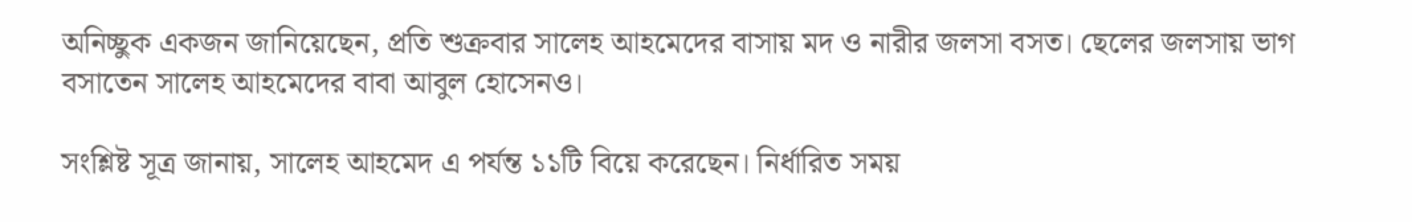অনিচ্ছুক একজন জানিয়েছেন, প্রতি শুক্রবার সালেহ আহমেদের বাসায় মদ ও নারীর জলসা বসত। ছেলের জলসায় ভাগ বসাতেন সালেহ আহমেদের বাবা আবুল হোসেনও।

সংশ্লিষ্ট সূত্র জানায়, সালেহ আহমেদ এ পর্যন্ত ১১টি বিয়ে করেছেন। নির্ধারিত সময়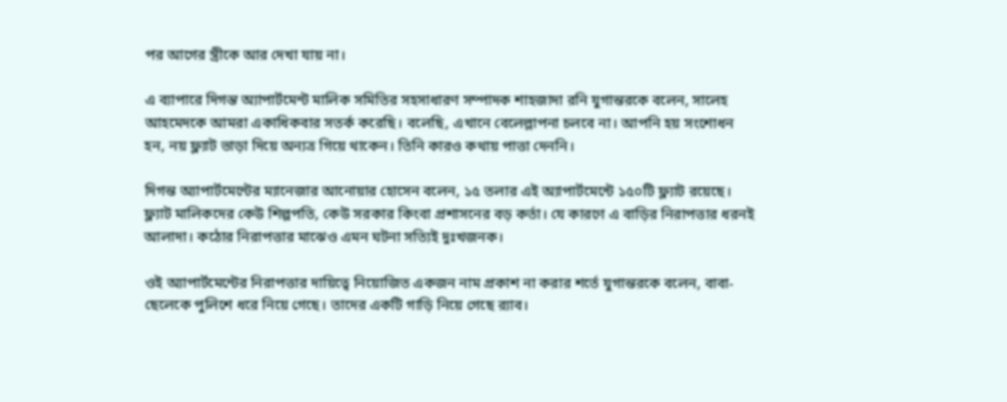পর আগের স্ত্রীকে আর দেখা যায় না।

এ ব্যাপারে দিগন্ত অ্যাপার্টমেন্ট মালিক সমিতির সহসাধারণ সম্পাদক শাহজাদা রনি যুগান্তরকে বলেন, সালেহ আহমেদকে আমরা একাধিকবার সতর্ক করেছি। বলেছি, এখানে বেলেল্লাপনা চলবে না। আপনি হয় সংশোধন হন, নয় ফ্ল্যাট ভাড়া দিয়ে অন্যত্র গিয়ে থাকেন। তিনি কারও কথায় পাত্তা দেননি।

দিগন্ত অ্যাপার্টমেন্টের ম্যানেজার আনোয়ার হোসেন বলেন, ১৫ তলার এই অ্যাপার্টমেন্টে ১৫০টি ফ্ল্যাট রয়েছে। ফ্ল্যাট মালিকদের কেউ শিল্পপতি, কেউ সরকার কিংবা প্রশাসনের বড় কর্তা। যে কারণে এ বাড়ির নিরাপত্তার ধরনই আলাদা। কঠোর নিরাপত্তার মাঝেও এমন ঘটনা সত্যিই দুঃখজনক।

ওই অ্যাপার্টমেন্টের নিরাপত্তার দায়িত্বে নিয়োজিত একজন নাম প্রকাশ না করার শর্তে যুগান্তরকে বলেন, বাবা-ছেলেকে পুলিশে ধরে নিয়ে গেছে। তাদের একটি গাড়ি নিয়ে গেছে র‌্যাব।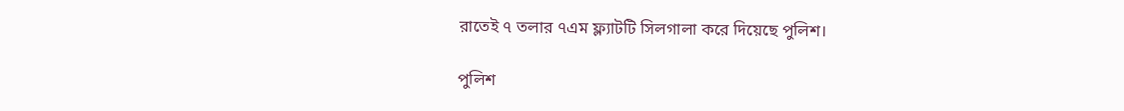রাতেই ৭ তলার ৭এম ফ্ল্যাটটি সিলগালা করে দিয়েছে পুলিশ।

পুলিশ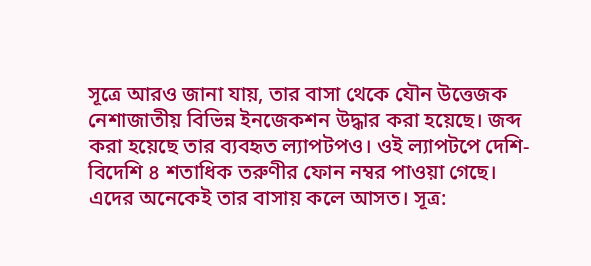সূত্রে আরও জানা যায়, তার বাসা থেকে যৌন উত্তেজক নেশাজাতীয় বিভিন্ন ইনজেকশন উদ্ধার করা হয়েছে। জব্দ করা হয়েছে তার ব্যবহৃত ল্যাপটপও। ওই ল্যাপটপে দেশি-বিদেশি ৪ শতাধিক তরুণীর ফোন নম্বর পাওয়া গেছে। এদের অনেকেই তার বাসায় কলে আসত। সূত্র: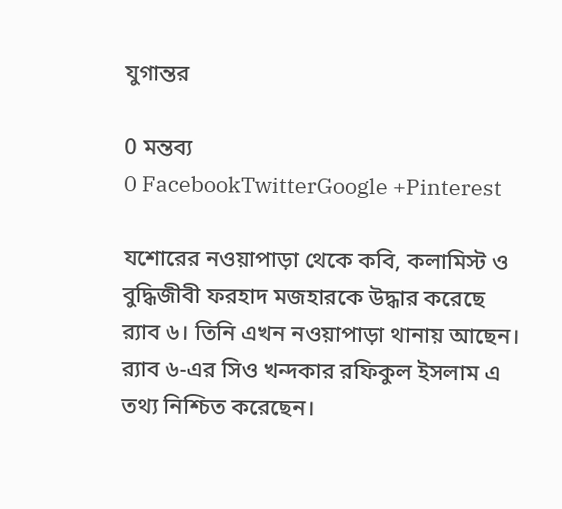যুগান্তর

0 মন্তব্য
0 FacebookTwitterGoogle +Pinterest

যশোরের নওয়াপাড়া থেকে কবি, কলামিস্ট ও বুদ্ধিজীবী ফরহাদ মজহারকে উদ্ধার করেছে র‌্যাব ৬। তিনি এখন নওয়াপাড়া থানায় আছেন। র‌্যাব ৬-এর সিও খন্দকার রফিকুল ইসলাম এ তথ্য নিশ্চিত করেছেন।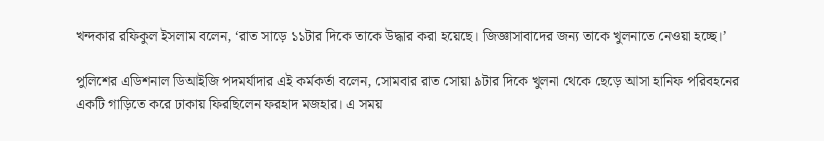খন্দকার রফিকুল ইসলাম বলেন, ‘রাত সাড়ে ১১টার দিকে তাকে উদ্ধার করা হয়েছে। জিজ্ঞাসাবাদের জন্য তাকে খুলনাতে নেওয়া হচ্ছে।’

পুলিশের এডিশনাল ডিআইজি পদমর্যাদার এই কর্মকর্তা বলেন, সোমবার রাত সোয়া ৯টার দিকে খুলনা থেকে ছেড়ে আসা হানিফ পরিবহনের একটি গাড়িতে করে ঢাকায় ফিরছিলেন ফরহাদ মজহার। এ সময়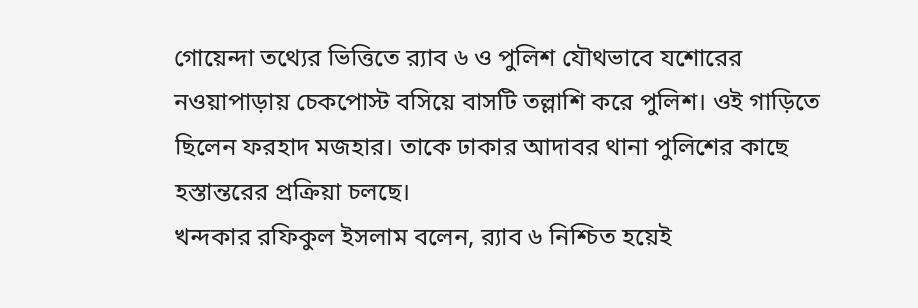গোয়েন্দা তথ্যের ভিত্তিতে র‌্যাব ৬ ও পুলিশ যৌথভাবে যশোরের নওয়াপাড়ায় চেকপোস্ট বসিয়ে বাসটি তল্লাশি করে পুলিশ। ওই গাড়িতে ছিলেন ফরহাদ মজহার। তাকে ঢাকার আদাবর থানা পুলিশের কাছে হস্তান্তরের প্রক্রিয়া চলছে।
খন্দকার রফিকুল ইসলাম বলেন, র‌্যাব ৬ নিশ্চিত হয়েই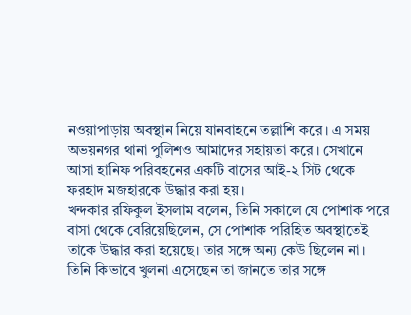নওয়াপাড়ায় অবস্থান নিয়ে যানবাহনে তল্লাশি করে। এ সময় অভয়নগর থানা পুলিশও আমাদের সহায়তা করে। সেখানে আসা হানিফ পরিবহনের একটি বাসের আই-২ সিট থেকে ফরহাদ মজহারকে উদ্ধার করা হয়।
খন্দকার রফিকুল ইসলাম বলেন, তিনি সকালে যে পোশাক পরে বাসা থেকে বেরিয়েছিলেন, সে পোশাক পরিহিত অবস্থাতেই তাকে উদ্ধার করা হয়েছে। তার সঙ্গে অন্য কেউ ছিলেন না। তিনি কিভাবে খুলনা এসেছেন তা জানতে তার সঙ্গে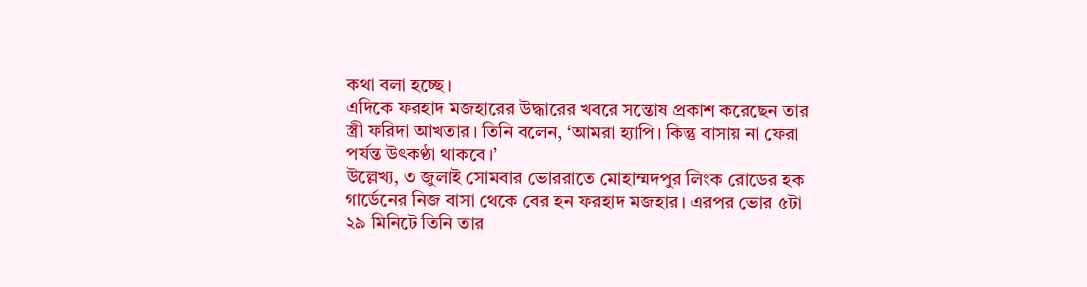কথা বলা হচ্ছে।
এদিকে ফরহাদ মজহারের উদ্ধারের খবরে সন্তোষ প্রকাশ করেছেন তার স্ত্রী ফরিদা আখতার। তিনি বলেন, ‘আমরা হ্যাপি। কিন্তু বাসায় না ফেরা পর্যন্ত উৎকণ্ঠা থাকবে।’
উল্লেখ্য, ৩ জুলাই সোমবার ভোররাতে মোহাম্মদপুর লিংক রোডের হক গার্ডেনের নিজ বাসা থেকে বের হন ফরহাদ মজহার। এরপর ভোর ৫টা ২৯ মিনিটে তিনি তার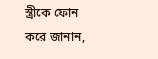স্ত্রীকে ফোন করে জানান,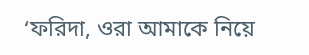‘ফরিদা, ওরা আমাকে নিয়ে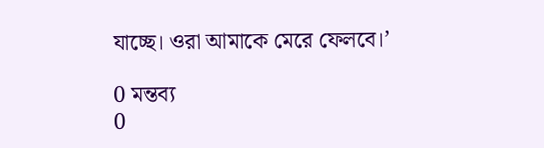যাচ্ছে। ওরা আমাকে মেরে ফেলবে।’

0 মন্তব্য
0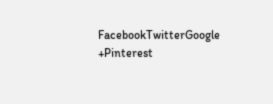FacebookTwitterGoogle +Pinterest